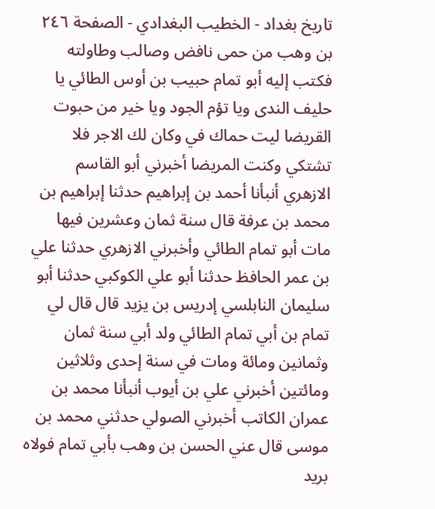تاريخ بغداد - الخطيب البغدادي - الصفحة ٢٤٦
بن وهب من حمى نافض وصالب وطاولته فكتب إليه أبو تمام حبيب بن أوس الطائي يا حليف الندى ويا تؤم الجود ويا خير من حبوت القريضا ليت حماك في وكان لك الاجر فلا تشتكي وكنت المريضا أخبرني أبو القاسم الازهري أنبأنا أحمد بن إبراهيم حدثنا إبراهيم بن محمد بن عرفة قال سنة ثمان وعشرين فيها مات أبو تمام الطائي وأخبرني الازهري حدثنا علي بن عمر الحافظ حدثنا أبو علي الكوكبي حدثنا أبو سليمان النابلسي إدريس بن يزيد قال قال لي تمام بن أبي تمام الطائي ولد أبي سنة ثمان وثمانين ومائة ومات في سنة إحدى وثلاثين ومائتين أخبرني علي بن أيوب أنبأنا محمد بن عمران الكاتب أخبرني الصولي حدثني محمد بن موسى قال عني الحسن بن وهب بأبي تمام فولاه بريد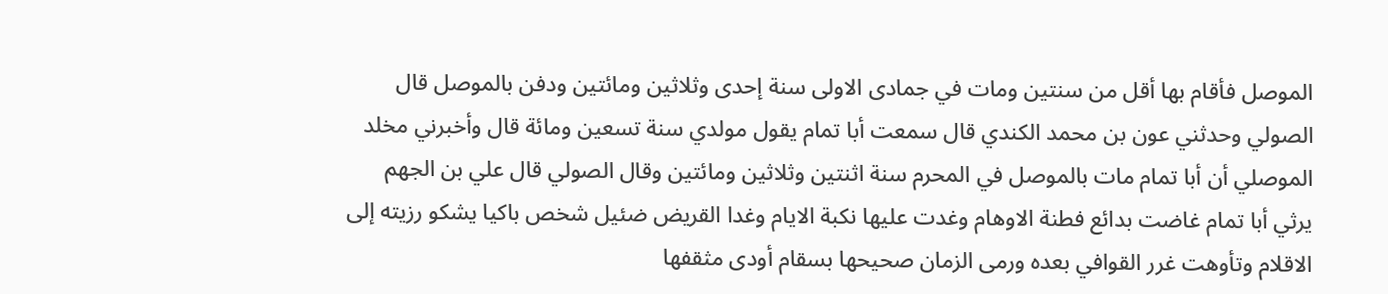الموصل فأقام بها أقل من سنتين ومات في جمادى الاولى سنة إحدى وثلاثين ومائتين ودفن بالموصل قال الصولي وحدثني عون بن محمد الكندي قال سمعت أبا تمام يقول مولدي سنة تسعين ومائة قال وأخبرني مخلد الموصلي أن أبا تمام مات بالموصل في المحرم سنة اثنتين وثلاثين ومائتين وقال الصولي قال علي بن الجهم يرثي أبا تمام غاضت بدائع فطنة الاوهام وغدت عليها نكبة الايام وغدا القريض ضئيل شخص باكيا يشكو رزيته إلى الاقلام وتأوهت غرر القوافي بعده ورمى الزمان صحيحها بسقام أودى مثقفها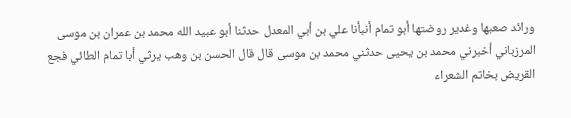ورائد صعبها وغدير روضتها أبو تمام أنبأنا علي بن أبي المعدل حدثنا أبو عبيد الله محمد بن عمران بن موسى المرزباني أخبرني محمد بن يحيى حدثني محمد بن موسى قال قال الحسن بن وهب يرثي أبا تمام الطائي فجع القريض بخاتم الشعراء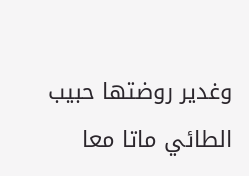وغدير روضتها حبيب الطائي ماتا معا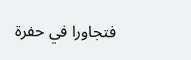فتجاورا في حفرة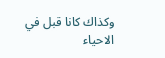وكذاك كانا قبل في الاحياء